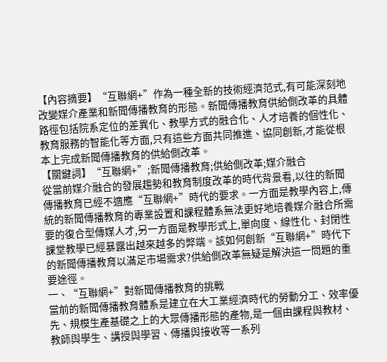【內容摘要】“互聯網+”作為一種全新的技術經濟范式,有可能深刻地改變媒介產業和新聞傳播教育的形態。新聞傳播教育供給側改革的具體路徑包括院系定位的差異化、教學方式的融合化、人才培養的個性化、教育服務的智能化等方面,只有這些方面共同推進、協同創新,才能從根本上完成新聞傳播教育的供給側改革。
【關鍵詞】“互聯網+”;新聞傳播教育;供給側改革;媒介融合
從當前媒介融合的發展趨勢和教育制度改革的時代背景看,以往的新聞傳播教育已經不適應“互聯網+”時代的要求。一方面是教學內容上,傳統的新聞傳播教育的專業設置和課程體系無法更好地培養媒介融合所需要的復合型傳媒人才,另一方面是教學形式上,單向度、線性化、封閉性課堂教學已經暴露出越來越多的弊端。該如何創新“互聯網+”時代下的新聞傳播教育以滿足市場需求?供給側改革無疑是解決這一問題的重要途徑。
一、“互聯網+”對新聞傳播教育的挑戰
當前的新聞傳播教育體系是建立在大工業經濟時代的勞動分工、效率優先、規模生產基礎之上的大眾傳播形態的產物,是一個由課程與教材、教師與學生、講授與學習、傳播與接收等一系列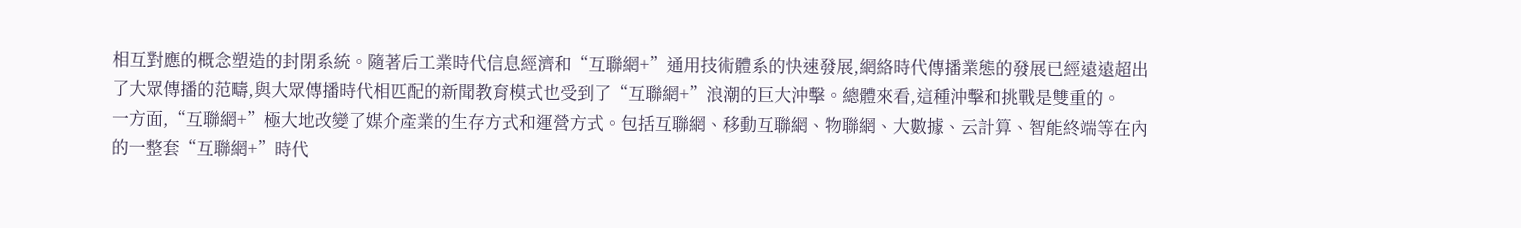相互對應的概念塑造的封閉系統。隨著后工業時代信息經濟和“互聯網+”通用技術體系的快速發展,網絡時代傳播業態的發展已經遠遠超出了大眾傳播的范疇,與大眾傳播時代相匹配的新聞教育模式也受到了“互聯網+”浪潮的巨大沖擊。總體來看,這種沖擊和挑戰是雙重的。
一方面,“互聯網+”極大地改變了媒介產業的生存方式和運營方式。包括互聯網、移動互聯網、物聯網、大數據、云計算、智能終端等在內的一整套“互聯網+”時代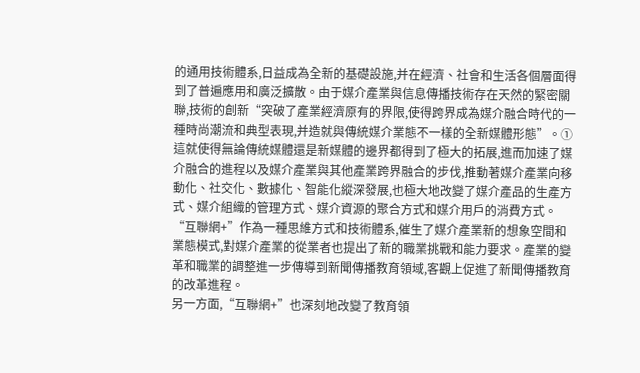的通用技術體系,日益成為全新的基礎設施,并在經濟、社會和生活各個層面得到了普遍應用和廣泛擴散。由于媒介產業與信息傳播技術存在天然的緊密關聯,技術的創新“突破了產業經濟原有的界限,使得跨界成為媒介融合時代的一種時尚潮流和典型表現,并造就與傳統媒介業態不一樣的全新媒體形態”。①這就使得無論傳統媒體還是新媒體的邊界都得到了極大的拓展,進而加速了媒介融合的進程以及媒介產業與其他產業跨界融合的步伐,推動著媒介產業向移動化、社交化、數據化、智能化縱深發展,也極大地改變了媒介產品的生產方式、媒介組織的管理方式、媒介資源的聚合方式和媒介用戶的消費方式。“互聯網+”作為一種思維方式和技術體系,催生了媒介產業新的想象空間和業態模式,對媒介產業的從業者也提出了新的職業挑戰和能力要求。產業的變革和職業的調整進一步傳導到新聞傳播教育領域,客觀上促進了新聞傳播教育的改革進程。
另一方面,“互聯網+”也深刻地改變了教育領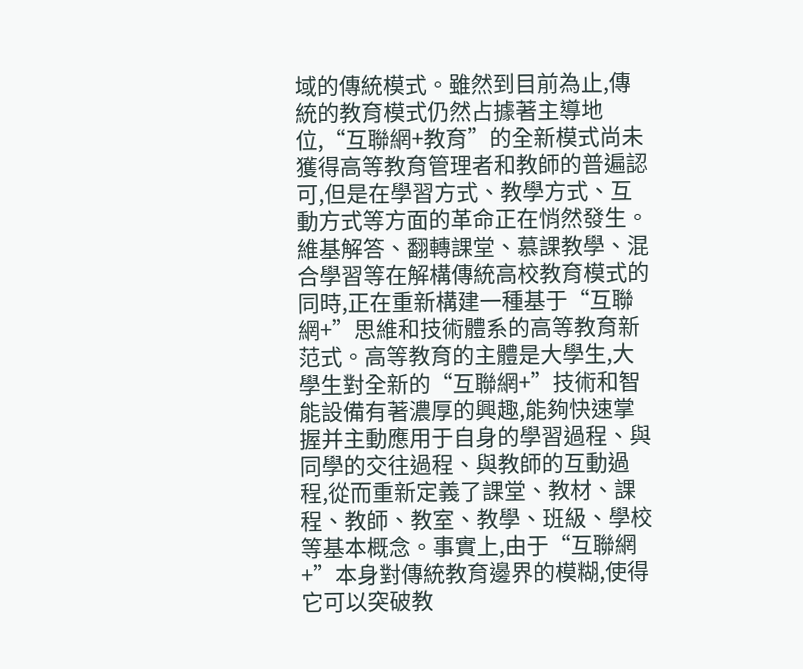域的傳統模式。雖然到目前為止,傳統的教育模式仍然占據著主導地位,“互聯網+教育”的全新模式尚未獲得高等教育管理者和教師的普遍認可,但是在學習方式、教學方式、互動方式等方面的革命正在悄然發生。維基解答、翻轉課堂、慕課教學、混合學習等在解構傳統高校教育模式的同時,正在重新構建一種基于“互聯網+”思維和技術體系的高等教育新范式。高等教育的主體是大學生,大學生對全新的“互聯網+”技術和智能設備有著濃厚的興趣,能夠快速掌握并主動應用于自身的學習過程、與同學的交往過程、與教師的互動過程,從而重新定義了課堂、教材、課程、教師、教室、教學、班級、學校等基本概念。事實上,由于“互聯網+”本身對傳統教育邊界的模糊,使得它可以突破教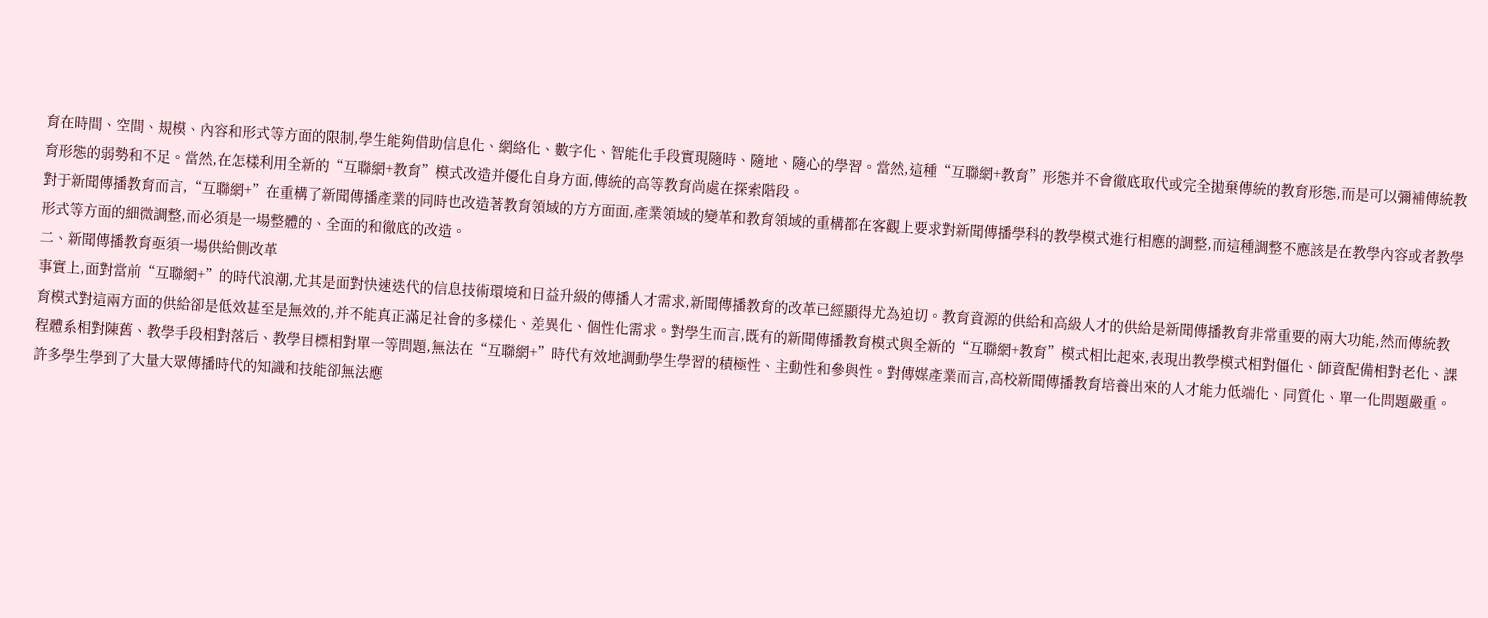育在時間、空間、規模、內容和形式等方面的限制,學生能夠借助信息化、網絡化、數字化、智能化手段實現隨時、隨地、隨心的學習。當然,這種“互聯網+教育”形態并不會徹底取代或完全拋棄傳統的教育形態,而是可以彌補傳統教育形態的弱勢和不足。當然,在怎樣利用全新的“互聯網+教育”模式改造并優化自身方面,傳統的高等教育尚處在探索階段。
對于新聞傳播教育而言,“互聯網+”在重構了新聞傳播產業的同時也改造著教育領域的方方面面,產業領域的變革和教育領域的重構都在客觀上要求對新聞傳播學科的教學模式進行相應的調整,而這種調整不應該是在教學內容或者教學形式等方面的細微調整,而必須是一場整體的、全面的和徹底的改造。
二、新聞傳播教育亟須一場供給側改革
事實上,面對當前“互聯網+”的時代浪潮,尤其是面對快速迭代的信息技術環境和日益升級的傳播人才需求,新聞傳播教育的改革已經顯得尤為迫切。教育資源的供給和高級人才的供給是新聞傳播教育非常重要的兩大功能,然而傳統教育模式對這兩方面的供給卻是低效甚至是無效的,并不能真正滿足社會的多樣化、差異化、個性化需求。對學生而言,既有的新聞傳播教育模式與全新的“互聯網+教育”模式相比起來,表現出教學模式相對僵化、師資配備相對老化、課程體系相對陳舊、教學手段相對落后、教學目標相對單一等問題,無法在“互聯網+”時代有效地調動學生學習的積極性、主動性和參與性。對傳媒產業而言,高校新聞傳播教育培養出來的人才能力低端化、同質化、單一化問題嚴重。許多學生學到了大量大眾傳播時代的知識和技能卻無法應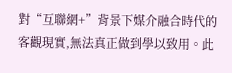對“互聯網+”背景下媒介融合時代的客觀現實,無法真正做到學以致用。此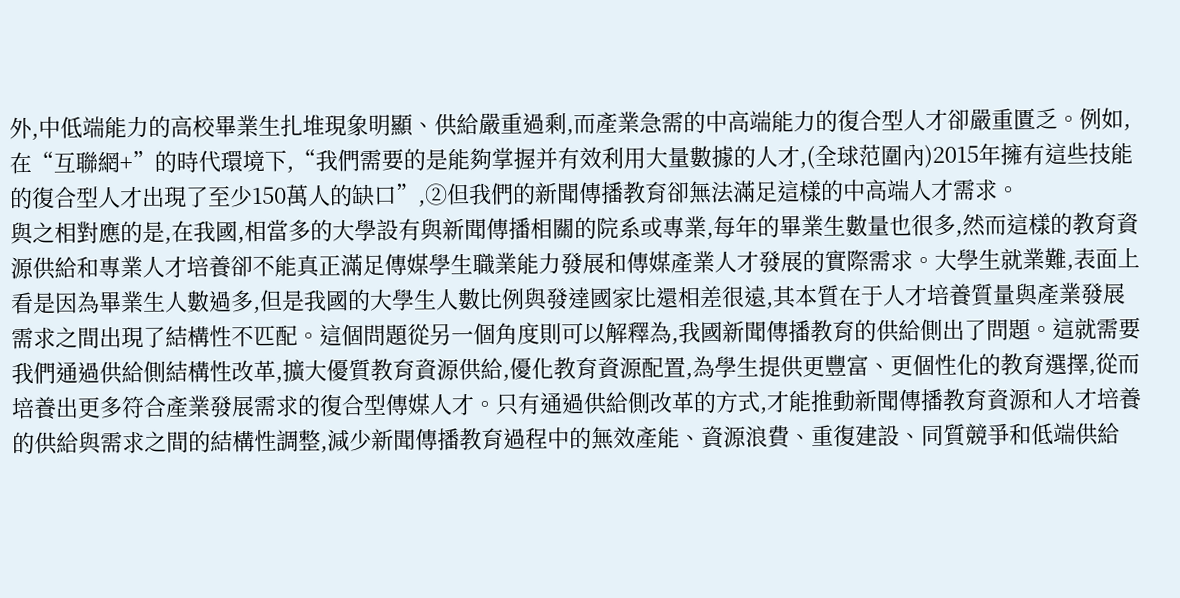外,中低端能力的高校畢業生扎堆現象明顯、供給嚴重過剩,而產業急需的中高端能力的復合型人才卻嚴重匱乏。例如,在“互聯網+”的時代環境下,“我們需要的是能夠掌握并有效利用大量數據的人才,(全球范圍內)2015年擁有這些技能的復合型人才出現了至少150萬人的缺口”,②但我們的新聞傳播教育卻無法滿足這樣的中高端人才需求。
與之相對應的是,在我國,相當多的大學設有與新聞傳播相關的院系或專業,每年的畢業生數量也很多,然而這樣的教育資源供給和專業人才培養卻不能真正滿足傳媒學生職業能力發展和傳媒產業人才發展的實際需求。大學生就業難,表面上看是因為畢業生人數過多,但是我國的大學生人數比例與發達國家比還相差很遠,其本質在于人才培養質量與產業發展需求之間出現了結構性不匹配。這個問題從另一個角度則可以解釋為,我國新聞傳播教育的供給側出了問題。這就需要我們通過供給側結構性改革,擴大優質教育資源供給,優化教育資源配置,為學生提供更豐富、更個性化的教育選擇,從而培養出更多符合產業發展需求的復合型傳媒人才。只有通過供給側改革的方式,才能推動新聞傳播教育資源和人才培養的供給與需求之間的結構性調整,減少新聞傳播教育過程中的無效產能、資源浪費、重復建設、同質競爭和低端供給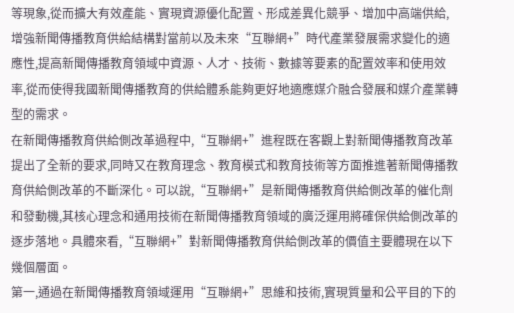等現象,從而擴大有效產能、實現資源優化配置、形成差異化競爭、增加中高端供給,增強新聞傳播教育供給結構對當前以及未來“互聯網+”時代產業發展需求變化的適應性,提高新聞傳播教育領域中資源、人才、技術、數據等要素的配置效率和使用效率,從而使得我國新聞傳播教育的供給體系能夠更好地適應媒介融合發展和媒介產業轉型的需求。
在新聞傳播教育供給側改革過程中,“互聯網+”進程既在客觀上對新聞傳播教育改革提出了全新的要求,同時又在教育理念、教育模式和教育技術等方面推進著新聞傳播教育供給側改革的不斷深化。可以說,“互聯網+”是新聞傳播教育供給側改革的催化劑和發動機,其核心理念和通用技術在新聞傳播教育領域的廣泛運用將確保供給側改革的逐步落地。具體來看,“互聯網+”對新聞傳播教育供給側改革的價值主要體現在以下幾個層面。
第一,通過在新聞傳播教育領域運用“互聯網+”思維和技術,實現質量和公平目的下的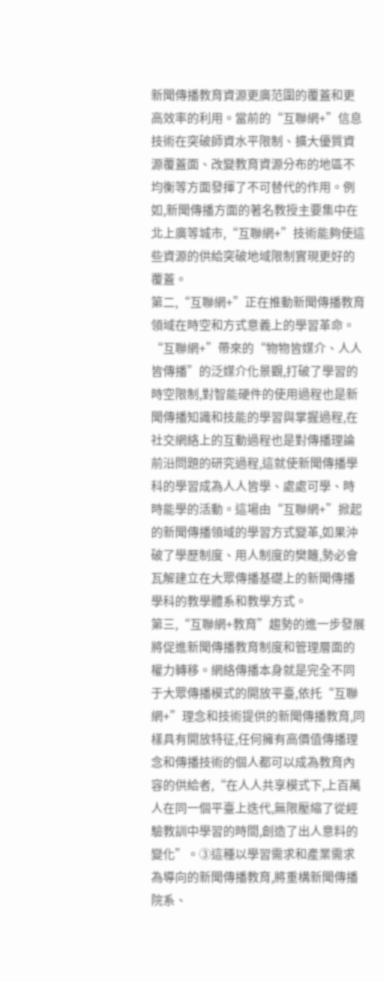新聞傳播教育資源更廣范圍的覆蓋和更高效率的利用。當前的“互聯網+”信息技術在突破師資水平限制、擴大優質資源覆蓋面、改變教育資源分布的地區不均衡等方面發揮了不可替代的作用。例如,新聞傳播方面的著名教授主要集中在北上廣等城市,“互聯網+”技術能夠使這些資源的供給突破地域限制實現更好的覆蓋。
第二,“互聯網+”正在推動新聞傳播教育領域在時空和方式意義上的學習革命。“互聯網+”帶來的“物物皆媒介、人人皆傳播”的泛媒介化景觀,打破了學習的時空限制,對智能硬件的使用過程也是新聞傳播知識和技能的學習與掌握過程,在社交網絡上的互動過程也是對傳播理論前沿問題的研究過程,這就使新聞傳播學科的學習成為人人皆學、處處可學、時時能學的活動。這場由“互聯網+”掀起的新聞傳播領域的學習方式變革,如果沖破了學歷制度、用人制度的樊籬,勢必會瓦解建立在大眾傳播基礎上的新聞傳播學科的教學體系和教學方式。
第三,“互聯網+教育”趨勢的進一步發展將促進新聞傳播教育制度和管理層面的權力轉移。網絡傳播本身就是完全不同于大眾傳播模式的開放平臺,依托“互聯網+”理念和技術提供的新聞傳播教育,同樣具有開放特征,任何擁有高價值傳播理念和傳播技術的個人都可以成為教育內容的供給者,“在人人共享模式下,上百萬人在同一個平臺上迭代,無限壓縮了從經驗教訓中學習的時間,創造了出人意料的變化”。③這種以學習需求和產業需求為導向的新聞傳播教育,將重構新聞傳播院系、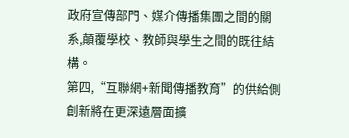政府宣傳部門、媒介傳播集團之間的關系,顛覆學校、教師與學生之間的既往結構。
第四,“互聯網+新聞傳播教育”的供給側創新將在更深遠層面擴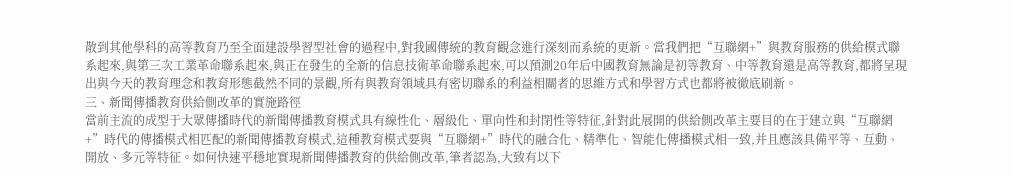散到其他學科的高等教育乃至全面建設學習型社會的過程中,對我國傳統的教育觀念進行深刻而系統的更新。當我們把“互聯網+”與教育服務的供給模式聯系起來,與第三次工業革命聯系起來,與正在發生的全新的信息技術革命聯系起來,可以預測20年后中國教育無論是初等教育、中等教育還是高等教育,都將呈現出與今天的教育理念和教育形態截然不同的景觀,所有與教育領域具有密切聯系的利益相關者的思維方式和學習方式也都將被徹底刷新。
三、新聞傳播教育供給側改革的實施路徑
當前主流的成型于大眾傳播時代的新聞傳播教育模式具有線性化、層級化、單向性和封閉性等特征,針對此展開的供給側改革主要目的在于建立與“互聯網+”時代的傳播模式相匹配的新聞傳播教育模式,這種教育模式要與“互聯網+”時代的融合化、精準化、智能化傳播模式相一致,并且應該具備平等、互動、開放、多元等特征。如何快速平穩地實現新聞傳播教育的供給側改革,筆者認為,大致有以下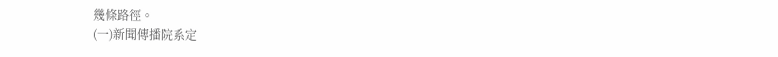幾條路徑。
(一)新聞傳播院系定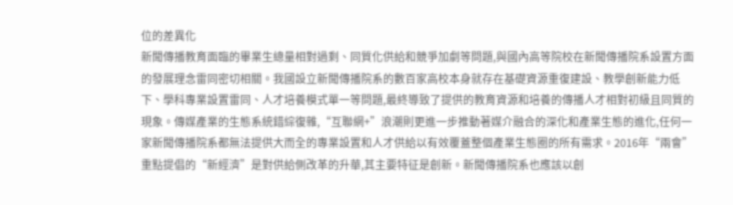位的差異化
新聞傳播教育面臨的畢業生總量相對過剩、同質化供給和競爭加劇等問題,與國內高等院校在新聞傳播院系設置方面的發展理念雷同密切相關。我國設立新聞傳播院系的數百家高校本身就存在基礎資源重復建設、教學創新能力低下、學科專業設置雷同、人才培養模式單一等問題,最終導致了提供的教育資源和培養的傳播人才相對初級且同質的現象。傳媒產業的生態系統錯綜復雜,“互聯網+”浪潮則更進一步推動著媒介融合的深化和產業生態的進化,任何一家新聞傳播院系都無法提供大而全的專業設置和人才供給以有效覆蓋整個產業生態圈的所有需求。2016年“兩會”重點提倡的“新經濟”是對供給側改革的升華,其主要特征是創新。新聞傳播院系也應該以創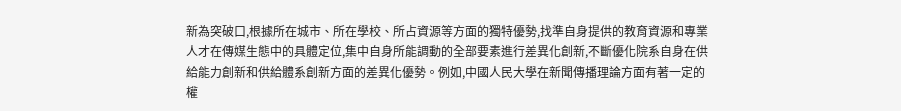新為突破口,根據所在城市、所在學校、所占資源等方面的獨特優勢,找準自身提供的教育資源和專業人才在傳媒生態中的具體定位,集中自身所能調動的全部要素進行差異化創新,不斷優化院系自身在供給能力創新和供給體系創新方面的差異化優勢。例如,中國人民大學在新聞傳播理論方面有著一定的權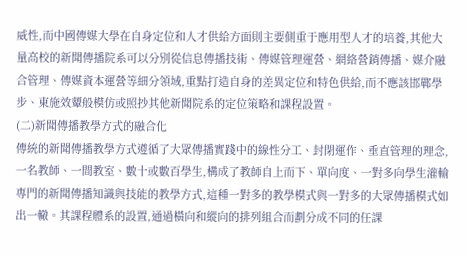威性,而中國傳媒大學在自身定位和人才供給方面則主要側重于應用型人才的培養,其他大量高校的新聞傳播院系可以分別從信息傳播技術、傳媒管理運營、網絡營銷傳播、媒介融合管理、傳媒資本運營等細分領域,重點打造自身的差異定位和特色供給,而不應該邯鄲學步、東施效顰般模仿或照抄其他新聞院系的定位策略和課程設置。
(二)新聞傳播教學方式的融合化
傳統的新聞傳播教學方式遵循了大眾傳播實踐中的線性分工、封閉運作、垂直管理的理念,一名教師、一間教室、數十或數百學生,構成了教師自上而下、單向度、一對多向學生灌輸專門的新聞傳播知識與技能的教學方式,這種一對多的教學模式與一對多的大眾傳播模式如出一轍。其課程體系的設置,通過橫向和縱向的排列組合而劃分成不同的任課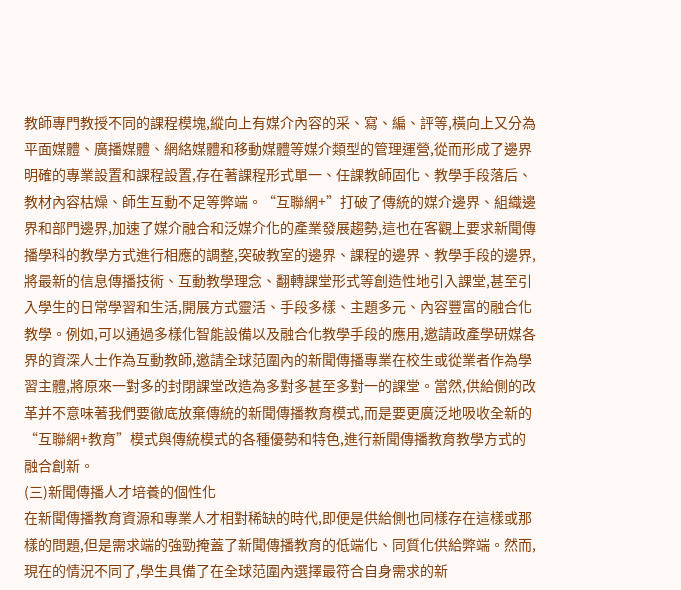教師專門教授不同的課程模塊,縱向上有媒介內容的采、寫、編、評等,橫向上又分為平面媒體、廣播媒體、網絡媒體和移動媒體等媒介類型的管理運營,從而形成了邊界明確的專業設置和課程設置,存在著課程形式單一、任課教師固化、教學手段落后、教材內容枯燥、師生互動不足等弊端。“互聯網+”打破了傳統的媒介邊界、組織邊界和部門邊界,加速了媒介融合和泛媒介化的產業發展趨勢,這也在客觀上要求新聞傳播學科的教學方式進行相應的調整,突破教室的邊界、課程的邊界、教學手段的邊界,將最新的信息傳播技術、互動教學理念、翻轉課堂形式等創造性地引入課堂,甚至引入學生的日常學習和生活,開展方式靈活、手段多樣、主題多元、內容豐富的融合化教學。例如,可以通過多樣化智能設備以及融合化教學手段的應用,邀請政產學研媒各界的資深人士作為互動教師,邀請全球范圍內的新聞傳播專業在校生或從業者作為學習主體,將原來一對多的封閉課堂改造為多對多甚至多對一的課堂。當然,供給側的改革并不意味著我們要徹底放棄傳統的新聞傳播教育模式,而是要更廣泛地吸收全新的“互聯網+教育”模式與傳統模式的各種優勢和特色,進行新聞傳播教育教學方式的融合創新。
(三)新聞傳播人才培養的個性化
在新聞傳播教育資源和專業人才相對稀缺的時代,即便是供給側也同樣存在這樣或那樣的問題,但是需求端的強勁掩蓋了新聞傳播教育的低端化、同質化供給弊端。然而,現在的情況不同了,學生具備了在全球范圍內選擇最符合自身需求的新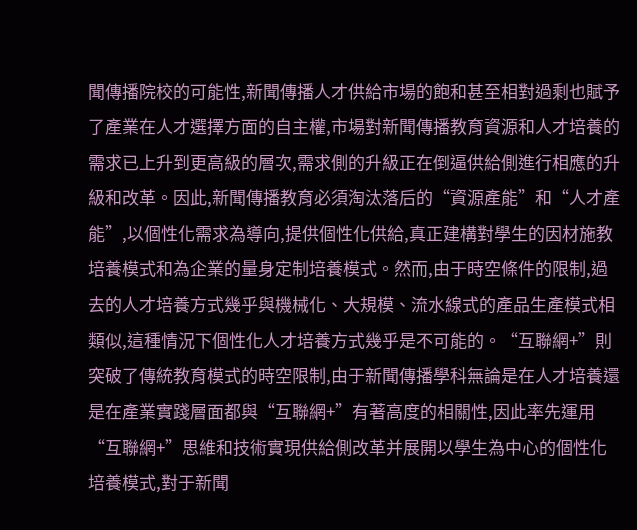聞傳播院校的可能性,新聞傳播人才供給市場的飽和甚至相對過剩也賦予了產業在人才選擇方面的自主權,市場對新聞傳播教育資源和人才培養的需求已上升到更高級的層次,需求側的升級正在倒逼供給側進行相應的升級和改革。因此,新聞傳播教育必須淘汰落后的“資源產能”和“人才產能”,以個性化需求為導向,提供個性化供給,真正建構對學生的因材施教培養模式和為企業的量身定制培養模式。然而,由于時空條件的限制,過去的人才培養方式幾乎與機械化、大規模、流水線式的產品生產模式相類似,這種情況下個性化人才培養方式幾乎是不可能的。“互聯網+”則突破了傳統教育模式的時空限制,由于新聞傳播學科無論是在人才培養還是在產業實踐層面都與“互聯網+”有著高度的相關性,因此率先運用“互聯網+”思維和技術實現供給側改革并展開以學生為中心的個性化培養模式,對于新聞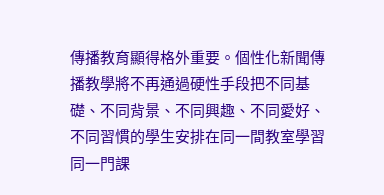傳播教育顯得格外重要。個性化新聞傳播教學將不再通過硬性手段把不同基礎、不同背景、不同興趣、不同愛好、不同習慣的學生安排在同一間教室學習同一門課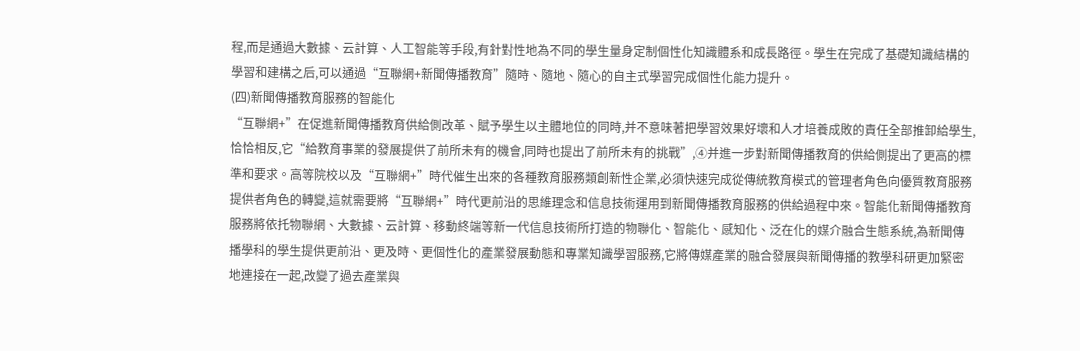程,而是通過大數據、云計算、人工智能等手段,有針對性地為不同的學生量身定制個性化知識體系和成長路徑。學生在完成了基礎知識結構的學習和建構之后,可以通過“互聯網+新聞傳播教育”隨時、隨地、隨心的自主式學習完成個性化能力提升。
(四)新聞傳播教育服務的智能化
“互聯網+”在促進新聞傳播教育供給側改革、賦予學生以主體地位的同時,并不意味著把學習效果好壞和人才培養成敗的責任全部推卸給學生,恰恰相反,它“給教育事業的發展提供了前所未有的機會,同時也提出了前所未有的挑戰”,④并進一步對新聞傳播教育的供給側提出了更高的標準和要求。高等院校以及“互聯網+”時代催生出來的各種教育服務類創新性企業,必須快速完成從傳統教育模式的管理者角色向優質教育服務提供者角色的轉變,這就需要將“互聯網+”時代更前沿的思維理念和信息技術運用到新聞傳播教育服務的供給過程中來。智能化新聞傳播教育服務將依托物聯網、大數據、云計算、移動終端等新一代信息技術所打造的物聯化、智能化、感知化、泛在化的媒介融合生態系統,為新聞傳播學科的學生提供更前沿、更及時、更個性化的產業發展動態和專業知識學習服務,它將傳媒產業的融合發展與新聞傳播的教學科研更加緊密地連接在一起,改變了過去產業與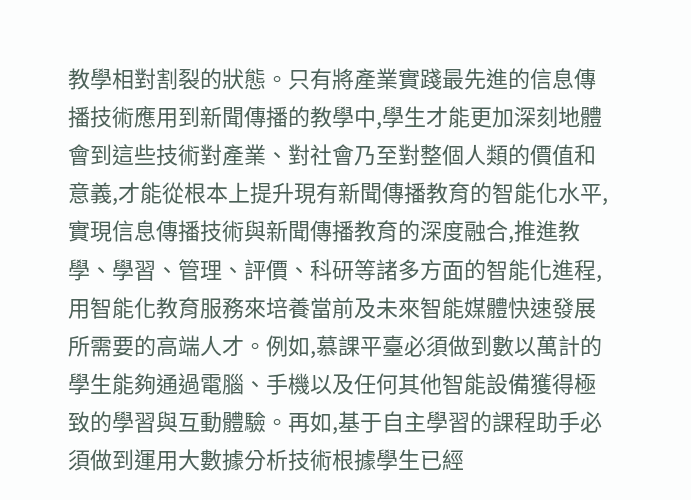教學相對割裂的狀態。只有將產業實踐最先進的信息傳播技術應用到新聞傳播的教學中,學生才能更加深刻地體會到這些技術對產業、對社會乃至對整個人類的價值和意義,才能從根本上提升現有新聞傳播教育的智能化水平,實現信息傳播技術與新聞傳播教育的深度融合,推進教學、學習、管理、評價、科研等諸多方面的智能化進程,用智能化教育服務來培養當前及未來智能媒體快速發展所需要的高端人才。例如,慕課平臺必須做到數以萬計的學生能夠通過電腦、手機以及任何其他智能設備獲得極致的學習與互動體驗。再如,基于自主學習的課程助手必須做到運用大數據分析技術根據學生已經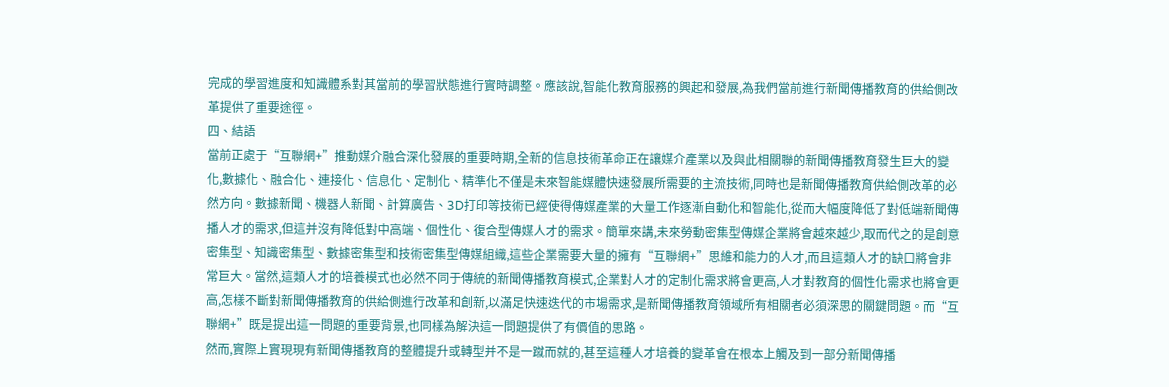完成的學習進度和知識體系對其當前的學習狀態進行實時調整。應該說,智能化教育服務的興起和發展,為我們當前進行新聞傳播教育的供給側改革提供了重要途徑。
四、結語
當前正處于“互聯網+”推動媒介融合深化發展的重要時期,全新的信息技術革命正在讓媒介產業以及與此相關聯的新聞傳播教育發生巨大的變化,數據化、融合化、連接化、信息化、定制化、精準化不僅是未來智能媒體快速發展所需要的主流技術,同時也是新聞傳播教育供給側改革的必然方向。數據新聞、機器人新聞、計算廣告、3D打印等技術已經使得傳媒產業的大量工作逐漸自動化和智能化,從而大幅度降低了對低端新聞傳播人才的需求,但這并沒有降低對中高端、個性化、復合型傳媒人才的需求。簡單來講,未來勞動密集型傳媒企業將會越來越少,取而代之的是創意密集型、知識密集型、數據密集型和技術密集型傳媒組織,這些企業需要大量的擁有“互聯網+”思維和能力的人才,而且這類人才的缺口將會非常巨大。當然,這類人才的培養模式也必然不同于傳統的新聞傳播教育模式,企業對人才的定制化需求將會更高,人才對教育的個性化需求也將會更高,怎樣不斷對新聞傳播教育的供給側進行改革和創新,以滿足快速迭代的市場需求,是新聞傳播教育領域所有相關者必須深思的關鍵問題。而“互聯網+”既是提出這一問題的重要背景,也同樣為解決這一問題提供了有價值的思路。
然而,實際上實現現有新聞傳播教育的整體提升或轉型并不是一蹴而就的,甚至這種人才培養的變革會在根本上觸及到一部分新聞傳播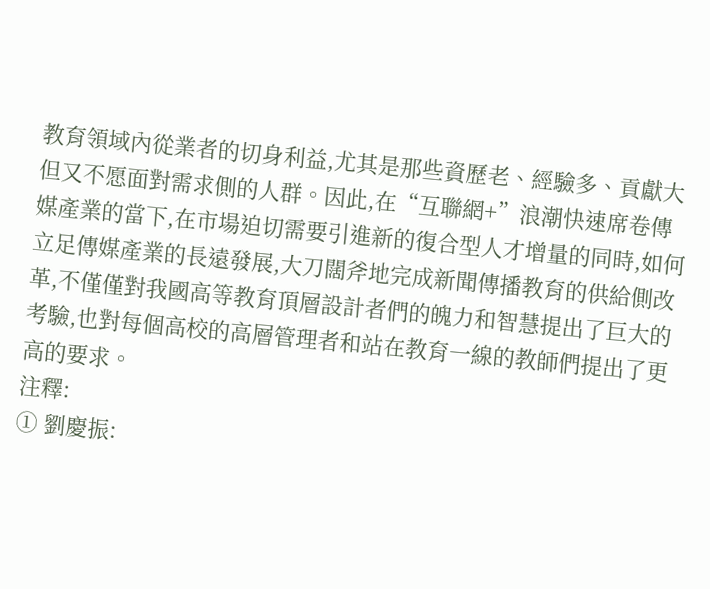教育領域內從業者的切身利益,尤其是那些資歷老、經驗多、貢獻大但又不愿面對需求側的人群。因此,在“互聯網+”浪潮快速席卷傳媒產業的當下,在市場迫切需要引進新的復合型人才增量的同時,如何立足傳媒產業的長遠發展,大刀闊斧地完成新聞傳播教育的供給側改革,不僅僅對我國高等教育頂層設計者們的魄力和智慧提出了巨大的考驗,也對每個高校的高層管理者和站在教育一線的教師們提出了更高的要求。
注釋:
① 劉慶振: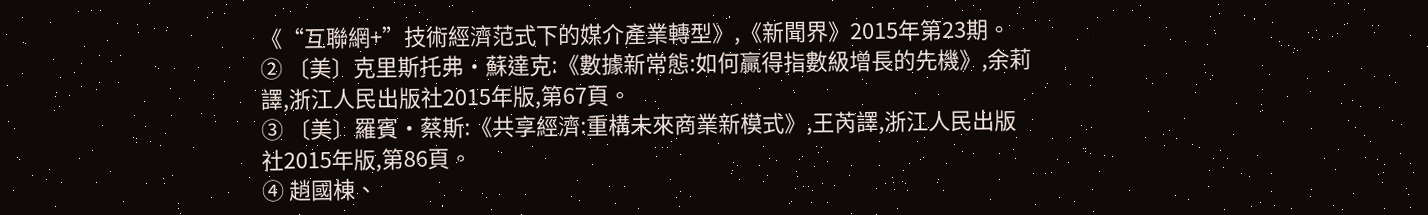《“互聯網+”技術經濟范式下的媒介產業轉型》,《新聞界》2015年第23期。
② 〔美〕克里斯托弗·蘇達克:《數據新常態:如何贏得指數級增長的先機》,余莉譯,浙江人民出版社2015年版,第67頁。
③ 〔美〕羅賓·蔡斯:《共享經濟:重構未來商業新模式》,王芮譯,浙江人民出版社2015年版,第86頁。
④ 趙國棟、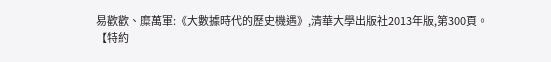易歡歡、糜萬軍:《大數據時代的歷史機遇》,清華大學出版社2013年版,第300頁。
【特約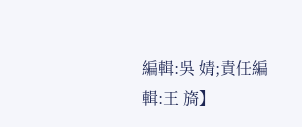編輯:吳 婧;責任編輯:王 旖】